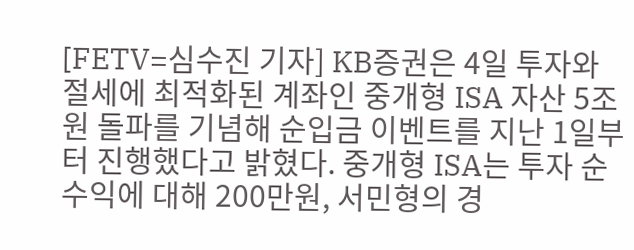[FETV=심수진 기자] KB증권은 4일 투자와 절세에 최적화된 계좌인 중개형 ISA 자산 5조원 돌파를 기념해 순입금 이벤트를 지난 1일부터 진행했다고 밝혔다. 중개형 ISA는 투자 순수익에 대해 200만원, 서민형의 경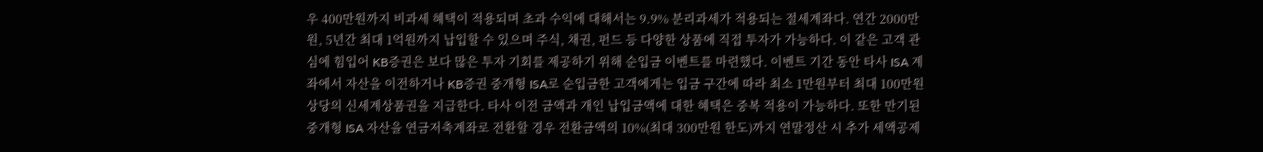우 400만원까지 비과세 혜택이 적용되며 초과 수익에 대해서는 9.9% 분리과세가 적용되는 절세계좌다. 연간 2000만원, 5년간 최대 1억원까지 납입할 수 있으며 주식, 채권, 펀드 등 다양한 상품에 직접 투자가 가능하다. 이 같은 고객 관심에 힘입어 KB증권은 보다 많은 투자 기회를 제공하기 위해 순입금 이벤트를 마련했다. 이벤트 기간 동안 타사 ISA 계좌에서 자산을 이전하거나 KB증권 중개형 ISA로 순입금한 고객에게는 입금 구간에 따라 최소 1만원부터 최대 100만원 상당의 신세계상품권을 지급한다. 타사 이전 금액과 개인 납입금액에 대한 혜택은 중복 적용이 가능하다. 또한 만기된 중개형 ISA 자산을 연금저축계좌로 전환할 경우 전환금액의 10%(최대 300만원 한도)까지 연말정산 시 추가 세액공제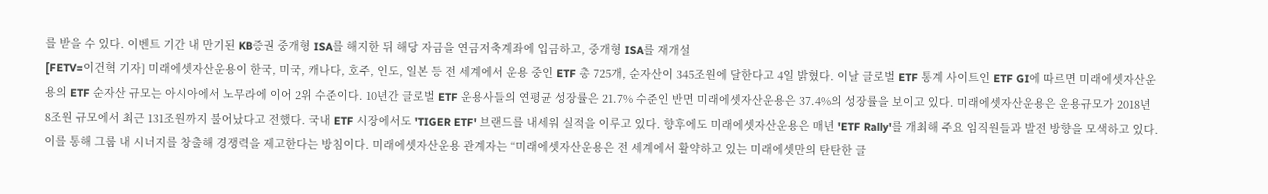를 받을 수 있다. 이벤트 기간 내 만기된 KB증권 중개형 ISA를 해지한 뒤 해당 자금을 연금저축계좌에 입금하고, 중개형 ISA를 재개설
[FETV=이건혁 기자] 미래에셋자산운용이 한국, 미국, 캐나다, 호주, 인도, 일본 등 전 세계에서 운용 중인 ETF 총 725개, 순자산이 345조원에 달한다고 4일 밝혔다. 이날 글로벌 ETF 통계 사이트인 ETF GI에 따르면 미래에셋자산운용의 ETF 순자산 규모는 아시아에서 노무라에 이어 2위 수준이다. 10년간 글로벌 ETF 운용사들의 연평균 성장률은 21.7% 수준인 반면 미래에셋자산운용은 37.4%의 성장률을 보이고 있다. 미래에셋자산운용은 운용규모가 2018년 8조원 규모에서 최근 131조원까지 불어났다고 전했다. 국내 ETF 시장에서도 'TIGER ETF' 브랜드를 내세워 실적을 이루고 있다. 향후에도 미래에셋자산운용은 매년 'ETF Rally'를 개최해 주요 임직원들과 발전 방향을 모색하고 있다. 이를 통해 그룹 내 시너지를 창출해 경쟁력을 제고한다는 방침이다. 미래에셋자산운용 관계자는 “미래에셋자산운용은 전 세계에서 활약하고 있는 미래에셋만의 탄탄한 글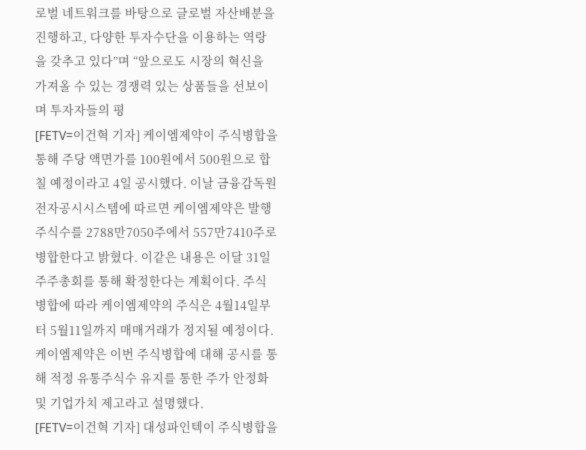로벌 네트워크를 바탕으로 글로벌 자산배분을 진행하고, 다양한 투자수단을 이용하는 역랑을 갖추고 있다”며 “앞으로도 시장의 혁신을 가져올 수 있는 경쟁력 있는 상품들을 선보이며 투자자들의 평
[FETV=이건혁 기자] 케이엠제약이 주식병합을 통해 주당 액면가를 100원에서 500원으로 합칠 예정이라고 4일 공시했다. 이날 금융감독원 전자공시시스템에 따르면 케이엠제약은 발행주식수를 2788만7050주에서 557만7410주로 병합한다고 밝혔다. 이같은 내용은 이달 31일 주주총회를 통해 확정한다는 계획이다. 주식병합에 따라 케이엠제약의 주식은 4월14일부터 5월11일까지 매매거래가 정지될 예정이다. 케이엠제약은 이번 주식병합에 대해 공시를 통해 적정 유통주식수 유지를 통한 주가 안정화 및 기업가치 제고라고 설명했다.
[FETV=이건혁 기자] 대성파인텍이 주식병합을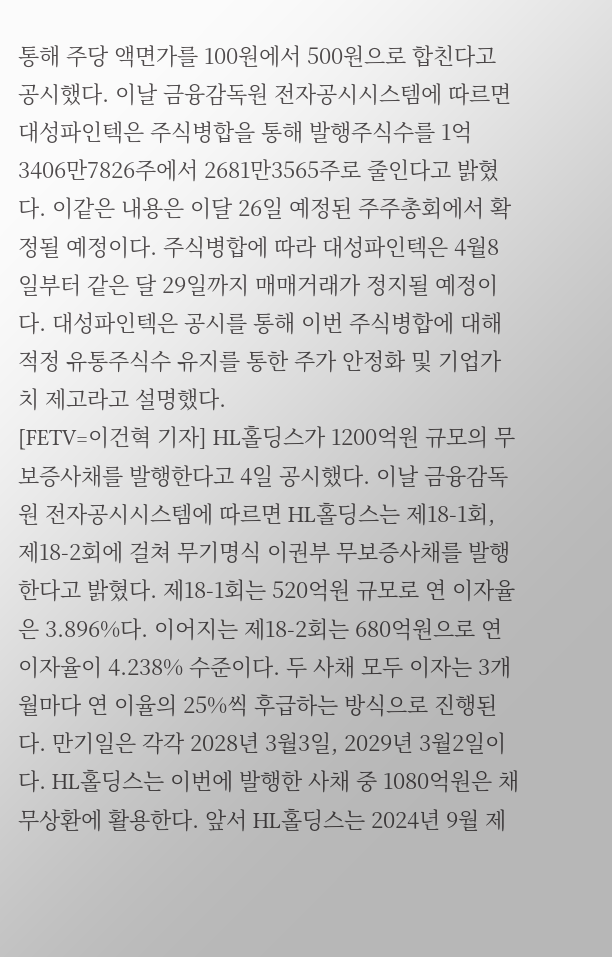통해 주당 액면가를 100원에서 500원으로 합친다고 공시했다. 이날 금융감독원 전자공시시스템에 따르면 대성파인텍은 주식병합을 통해 발행주식수를 1억3406만7826주에서 2681만3565주로 줄인다고 밝혔다. 이같은 내용은 이달 26일 예정된 주주총회에서 확정될 예정이다. 주식병합에 따라 대성파인텍은 4월8일부터 같은 달 29일까지 매매거래가 정지될 예정이다. 대성파인텍은 공시를 통해 이번 주식병합에 대해 적정 유통주식수 유지를 통한 주가 안정화 및 기업가치 제고라고 설명했다.
[FETV=이건혁 기자] HL홀딩스가 1200억원 규모의 무보증사채를 발행한다고 4일 공시했다. 이날 금융감독원 전자공시시스템에 따르면 HL홀딩스는 제18-1회, 제18-2회에 걸쳐 무기명식 이권부 무보증사채를 발행한다고 밝혔다. 제18-1회는 520억원 규모로 연 이자율은 3.896%다. 이어지는 제18-2회는 680억원으로 연 이자율이 4.238% 수준이다. 두 사채 모두 이자는 3개월마다 연 이율의 25%씩 후급하는 방식으로 진행된다. 만기일은 각각 2028년 3월3일, 2029년 3월2일이다. HL홀딩스는 이번에 발행한 사채 중 1080억원은 채무상환에 활용한다. 앞서 HL홀딩스는 2024년 9월 제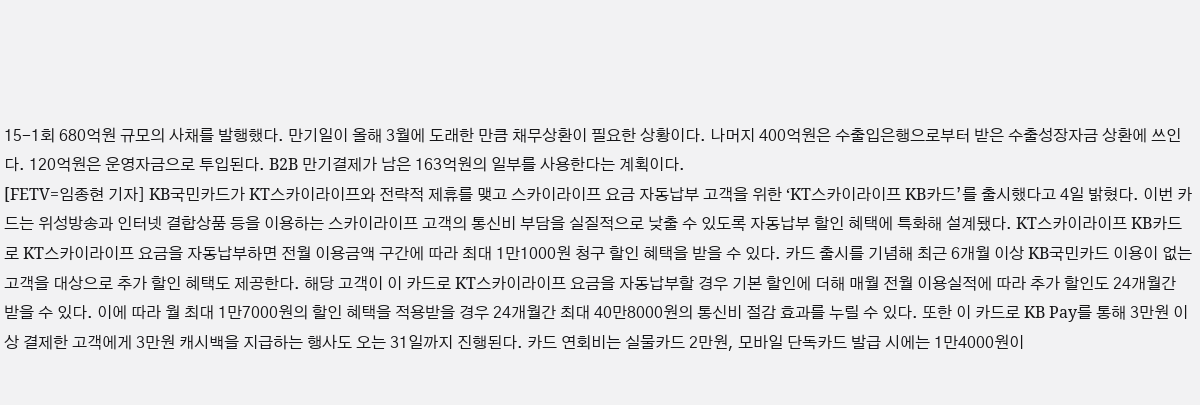15-1회 680억원 규모의 사채를 발행했다. 만기일이 올해 3월에 도래한 만큼 채무상환이 필요한 상황이다. 나머지 400억원은 수출입은행으로부터 받은 수출성장자금 상환에 쓰인다. 120억원은 운영자금으로 투입된다. B2B 만기결제가 남은 163억원의 일부를 사용한다는 계획이다.
[FETV=임종현 기자] KB국민카드가 KT스카이라이프와 전략적 제휴를 맺고 스카이라이프 요금 자동납부 고객을 위한 ‘KT스카이라이프 KB카드’를 출시했다고 4일 밝혔다. 이번 카드는 위성방송과 인터넷 결합상품 등을 이용하는 스카이라이프 고객의 통신비 부담을 실질적으로 낮출 수 있도록 자동납부 할인 혜택에 특화해 설계됐다. KT스카이라이프 KB카드로 KT스카이라이프 요금을 자동납부하면 전월 이용금액 구간에 따라 최대 1만1000원 청구 할인 혜택을 받을 수 있다. 카드 출시를 기념해 최근 6개월 이상 KB국민카드 이용이 없는 고객을 대상으로 추가 할인 혜택도 제공한다. 해당 고객이 이 카드로 KT스카이라이프 요금을 자동납부할 경우 기본 할인에 더해 매월 전월 이용실적에 따라 추가 할인도 24개월간 받을 수 있다. 이에 따라 월 최대 1만7000원의 할인 혜택을 적용받을 경우 24개월간 최대 40만8000원의 통신비 절감 효과를 누릴 수 있다. 또한 이 카드로 KB Pay를 통해 3만원 이상 결제한 고객에게 3만원 캐시백을 지급하는 행사도 오는 31일까지 진행된다. 카드 연회비는 실물카드 2만원, 모바일 단독카드 발급 시에는 1만4000원이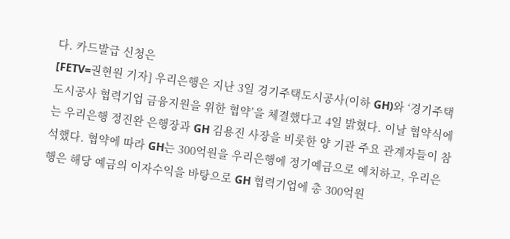다. 카드발급 신청은
[FETV=권현원 기자] 우리은행은 지난 3일 경기주택도시공사(이하 GH)와 ‘경기주택도시공사 협력기업 금융지원을 위한 협약’을 체결했다고 4일 밝혔다. 이날 협약식에는 우리은행 정진완 은행장과 GH 김용진 사장을 비롯한 양 기관 주요 관계자들이 참석했다. 협약에 따라 GH는 300억원을 우리은행에 정기예금으로 예치하고, 우리은행은 해당 예금의 이자수익을 바탕으로 GH 협력기업에 총 300억원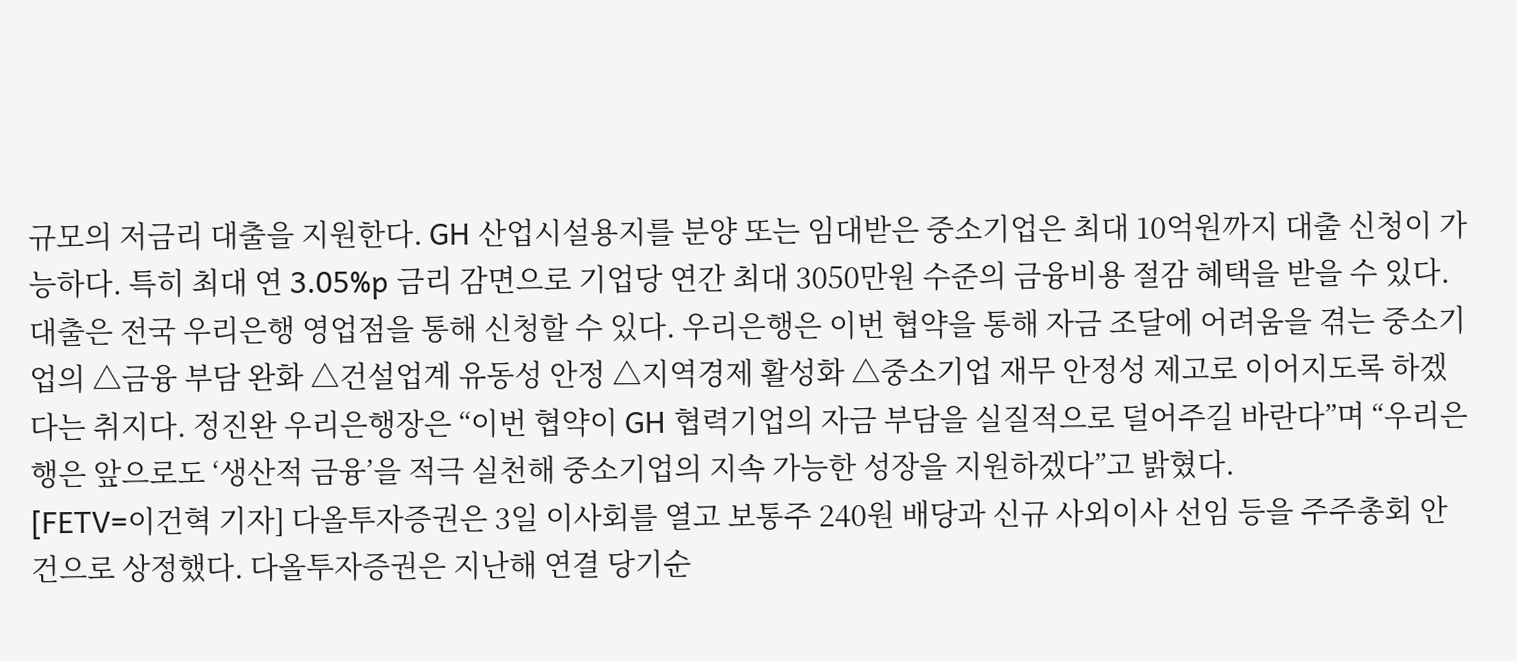규모의 저금리 대출을 지원한다. GH 산업시설용지를 분양 또는 임대받은 중소기업은 최대 10억원까지 대출 신청이 가능하다. 특히 최대 연 3.05%p 금리 감면으로 기업당 연간 최대 3050만원 수준의 금융비용 절감 혜택을 받을 수 있다. 대출은 전국 우리은행 영업점을 통해 신청할 수 있다. 우리은행은 이번 협약을 통해 자금 조달에 어려움을 겪는 중소기업의 △금융 부담 완화 △건설업계 유동성 안정 △지역경제 활성화 △중소기업 재무 안정성 제고로 이어지도록 하겠다는 취지다. 정진완 우리은행장은 “이번 협약이 GH 협력기업의 자금 부담을 실질적으로 덜어주길 바란다”며 “우리은행은 앞으로도 ‘생산적 금융’을 적극 실천해 중소기업의 지속 가능한 성장을 지원하겠다”고 밝혔다.
[FETV=이건혁 기자] 다올투자증권은 3일 이사회를 열고 보통주 240원 배당과 신규 사외이사 선임 등을 주주총회 안건으로 상정했다. 다올투자증권은 지난해 연결 당기순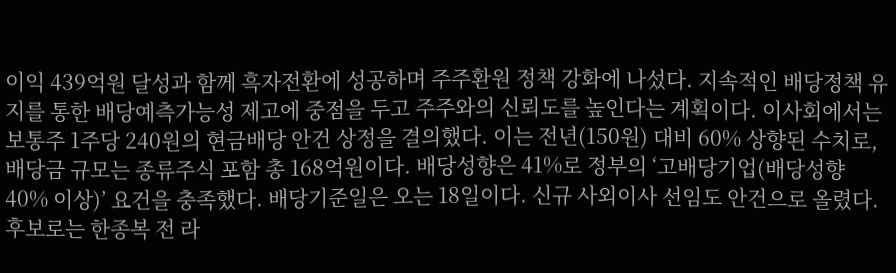이익 439억원 달성과 함께 흑자전환에 성공하며 주주환원 정책 강화에 나섰다. 지속적인 배당정책 유지를 통한 배당예측가능성 제고에 중점을 두고 주주와의 신뢰도를 높인다는 계획이다. 이사회에서는 보통주 1주당 240원의 현금배당 안건 상정을 결의했다. 이는 전년(150원) 대비 60% 상향된 수치로, 배당금 규모는 종류주식 포함 총 168억원이다. 배당성향은 41%로 정부의 ‘고배당기업(배당성향 40% 이상)’ 요건을 충족했다. 배당기준일은 오는 18일이다. 신규 사외이사 선임도 안건으로 올렸다. 후보로는 한종복 전 라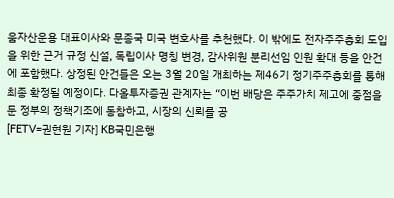움자산운용 대표이사와 문종국 미국 변호사를 추천했다. 이 밖에도 전자주주총회 도입을 위한 근거 규정 신설, 독립이사 명칭 변경, 감사위원 분리선임 인원 확대 등을 안건에 포함했다. 상정된 안건들은 오는 3월 20일 개최하는 제46기 정기주주총회를 통해 최종 확정될 예정이다. 다올투자증권 관계자는 “이번 배당은 주주가치 제고에 중점을 둔 정부의 정책기조에 동참하고, 시장의 신뢰를 공
[FETV=권현원 기자] KB국민은행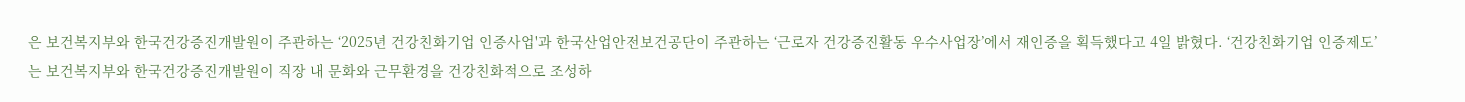은 보건복지부와 한국건강증진개발원이 주관하는 ‘2025년 건강친화기업 인증사업'과 한국산업안전보건공단이 주관하는 ‘근로자 건강증진활동 우수사업장’에서 재인증을 획득했다고 4일 밝혔다. ‘건강친화기업 인증제도’는 보건복지부와 한국건강증진개발원이 직장 내 문화와 근무환경을 건강친화적으로 조성하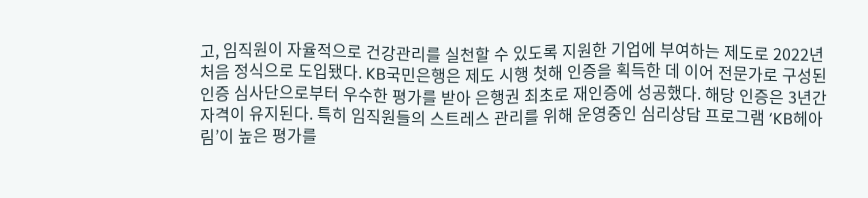고, 임직원이 자율적으로 건강관리를 실천할 수 있도록 지원한 기업에 부여하는 제도로 2022년 처음 정식으로 도입됐다. KB국민은행은 제도 시행 첫해 인증을 획득한 데 이어 전문가로 구성된 인증 심사단으로부터 우수한 평가를 받아 은행권 최초로 재인증에 성공했다. 해당 인증은 3년간 자격이 유지된다. 특히 임직원들의 스트레스 관리를 위해 운영중인 심리상담 프로그램 ‘KB헤아림’이 높은 평가를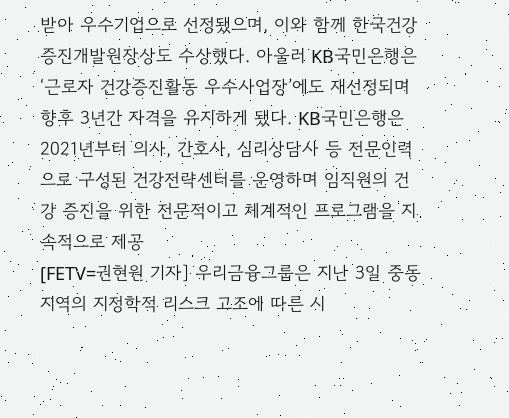받아 우수기업으로 선정됐으며, 이와 함께 한국건강증진개발원장상도 수상했다. 아울러 KB국민은행은 ‘근로자 건강증진활동 우수사업장’에도 재선정되며 향후 3년간 자격을 유지하게 됐다. KB국민은행은 2021년부터 의사, 간호사, 심리상담사 등 전문인력으로 구성된 건강전략센터를 운영하며 임직원의 건강 증진을 위한 전문적이고 체계적인 프로그램을 지속적으로 제공
[FETV=권현원 기자] 우리금융그룹은 지난 3일 중동 지역의 지정학적 리스크 고조에 따른 시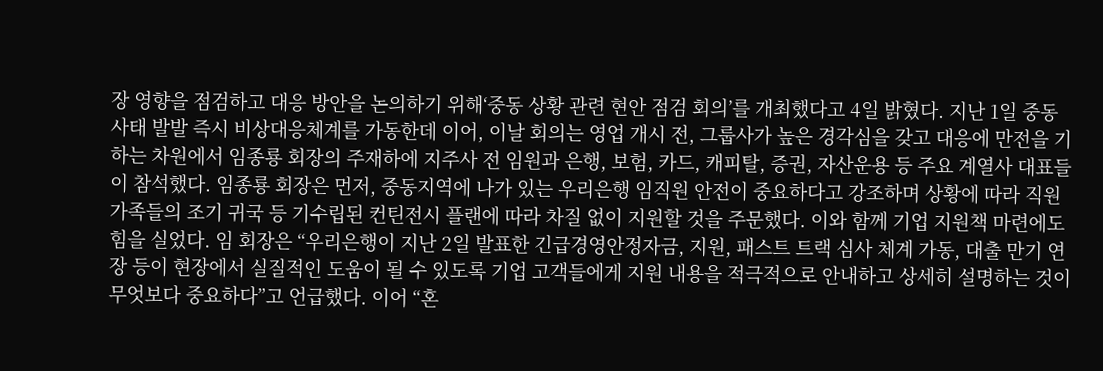장 영향을 점검하고 대응 방안을 논의하기 위해‘중동 상황 관련 현안 점검 회의’를 개최했다고 4일 밝혔다. 지난 1일 중동사태 발발 즉시 비상대응체계를 가동한데 이어, 이날 회의는 영업 개시 전, 그룹사가 높은 경각심을 갖고 대응에 만전을 기하는 차원에서 임종룡 회장의 주재하에 지주사 전 임원과 은행, 보험, 카드, 캐피탈, 증권, 자산운용 등 주요 계열사 대표들이 참석했다. 임종룡 회장은 먼저, 중동지역에 나가 있는 우리은행 임직원 안전이 중요하다고 강조하며 상황에 따라 직원 가족들의 조기 귀국 등 기수립된 컨틴전시 플랜에 따라 차질 없이 지원할 것을 주문했다. 이와 함께 기업 지원책 마련에도 힘을 실었다. 임 회장은 “우리은행이 지난 2일 발표한 긴급경영안정자금, 지원, 패스트 트랙 심사 체계 가동, 대출 만기 연장 등이 현장에서 실질적인 도움이 될 수 있도록 기업 고객들에게 지원 내용을 적극적으로 안내하고 상세히 설명하는 것이 무엇보다 중요하다”고 언급했다. 이어 “혼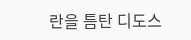란을 틈탄 디도스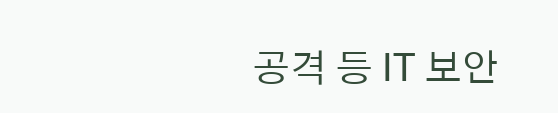공격 등 IT 보안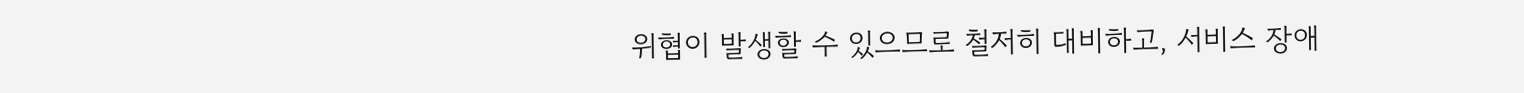위협이 발생할 수 있으므로 철저히 대비하고, 서비스 장애